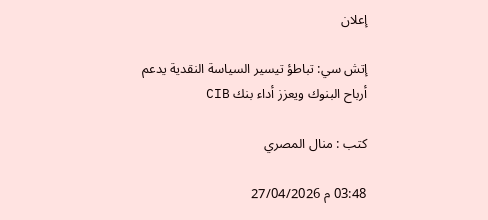إعلان

إتش سي: تباطؤ تيسير السياسة النقدية يدعم أرباح البنوك ويعزز أداء بنك CIB

كتب : منال المصري

03:48 م 27/04/2026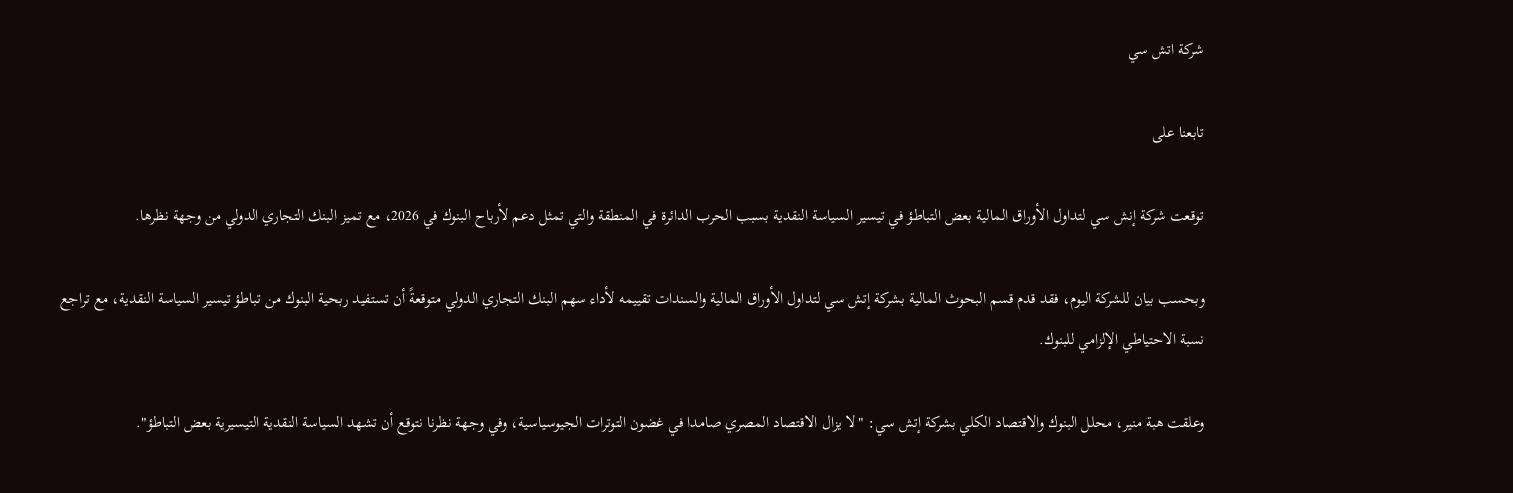شركة اتش سي

تابعنا على

توقعت شركة إنش سي لتداول الأوراق المالية بعض التباطؤ في تيسير السياسة النقدية بسبب الحرب الدائرة في المنطقة والتي تمثل دعم لأرباح البنوك في 2026، مع تميز البنك التجاري الدولي من وجهة نظرها.

وبحسب بيان للشركة اليوم، فقد قدم قسم البحوث المالية بشركة إتش سي لتداول الأوراق المالية والسندات تقييمه لأداء سهم البنك التجاري الدولي متوقعةً أن تستفيد ربحية البنوك من تباطؤ تيسير السياسة النقدية، مع تراجع نسبة الاحتياطي الإلزامي للبنوك.

وعلقت هبة منير، محلل البنوك والاقتصاد الكلي بشركة إتش سي: "لا يزال الاقتصاد المصري صامدا في غضون التوترات الجيوسياسية، وفي وجهة نظرنا نتوقع أن تشهد السياسة النقدية التيسيرية بعض التباطؤ".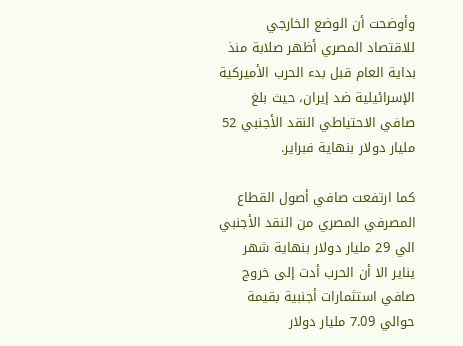وأوضحت أن الوضع الخارجي للاقتصاد المصري أظهر صلابة منذ بداية العام قبل بدء الحرب الأميركية الإسرائيلية ضد إيران، حيث بلغ صافي الاحتياطي النقد الأجنبي 52 مليار دولار بنهاية فبراير.

كما ارتفعت صافي أصول القطاع المصرفي المصري من النقد الأجنبي الي 29 مليار دولار بنهاية شهر يناير الا أن الحرب أدت إلى خروج صافي استثمارات أجنبية بقيمة حوالي 7.09 مليار دولار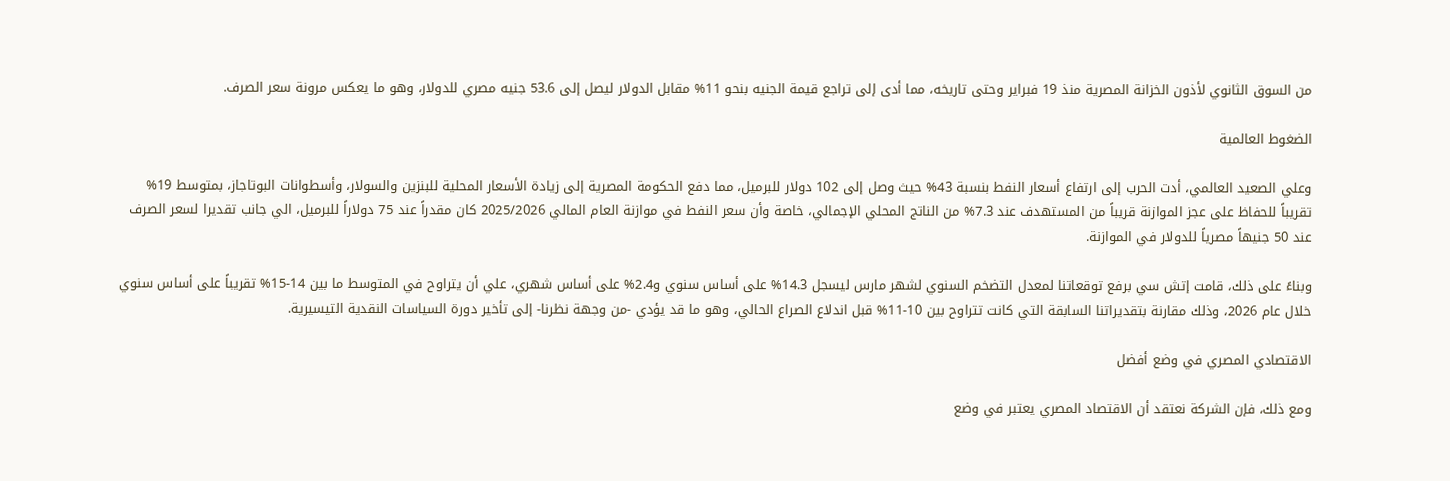من السوق الثانوي لأذون الخزانة المصرية منذ 19 فبراير وحتى تاريخه، مما أدى إلى تراجع قيمة الجنيه بنحو 11% مقابل الدولار ليصل إلى 53.6 جنيه مصري للدولار، وهو ما يعكس مرونة سعر الصرف.

الضغوط العالمية

وعلي الصعيد العالمي، أدت الحرب إلى ارتفاع أسعار النفط بنسبة 43% حيث وصل إلى 102 دولار للبرميل، مما دفع الحكومة المصرية إلى زيادة الأسعار المحلية للبنزين والسولار، وأسطوانات البوتاجاز، بمتوسط 19% تقريباً للحفاظ على عجز الموازنة قريباً من المستهدف عند 7.3% من الناتج المحلي الإجمالي، خاصة وأن سعر النفط في موازنة العام المالي 2025/2026 كان مقدراً عند 75 دولاراً للبرميل، الي جانب تقديرا لسعر الصرف عند 50 جنيهاً مصرياً للدولار في الموازنة.

وبناءً على ذلك، قامت إتش سي برفع توقعاتنا لمعدل التضخم السنوي لشهر مارس ليسجل 14.3% على أساس سنوي و2.4% على أساس شهري، علي أن يتراوح في المتوسط ما بين 14-15% تقريباً على أساس سنوي خلال عام 2026، وذلك مقارنة بتقديراتنا السابقة التي كانت تتراوح بين 10-11% قبل اندلاع الصراع الحالي، وهو ما قد يؤدي -من وجهة نظرنا- إلى تأخير دورة السياسات النقدية التيسيرية.

الاقتصادي المصري في وضع أفضل

ومع ذلك، فإن الشركة نعتقد أن الاقتصاد المصري يعتبر في وضع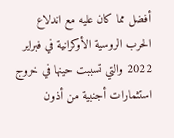أفضل مما كان عليه مع اندلاع الحرب الروسية الأوكرانية في فبراير 2022 والتي تسببت حينها في خروج استثمارات أجنبية من أذون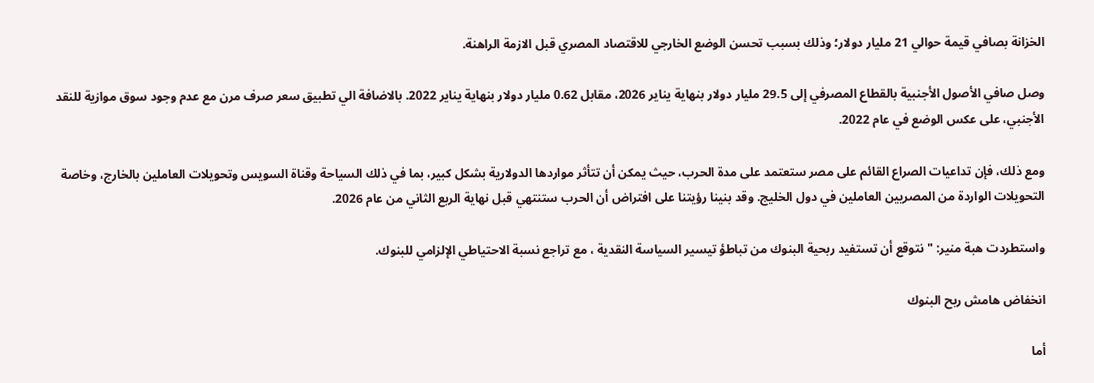الخزانة بصافي قيمة حوالي 21 مليار دولار؛ وذلك بسبب تحسن الوضع الخارجي للاقتصاد المصري قبل الازمة الراهنة.

وصل صافي الأصول الأجنبية بالقطاع المصرفي إلى 29.5 مليار دولار بنهاية يناير 2026، مقابل 0.62 مليار دولار بنهاية يناير 2022. بالاضافة الي تطبيق سعر صرف مرن مع عدم وجود سوق موازية للنقد الأجنبي، على عكس الوضع في عام 2022.

ومع ذلك، فإن تداعيات الصراع القائم على مصر ستعتمد على مدة الحرب، حيث يمكن أن تتأثر مواردها الدولارية بشكل كبير، بما في ذلك السياحة وقناة السويس وتحويلات العاملين بالخارج، وخاصة التحويلات الواردة من المصريين العاملين في دول الخليج. وقد بنينا رؤيتنا على افتراض أن الحرب ستنتهي قبل نهاية الربع الثاني من عام 2026.

واستطردت هبة منير: " نتوقع أن تستفيد ربحية البنوك من تباطؤ تيسير السياسة النقدية ، مع تراجع نسبة الاحتياطي الإلزامي للبنوك.

انخفاض هامش ربح البنوك

أما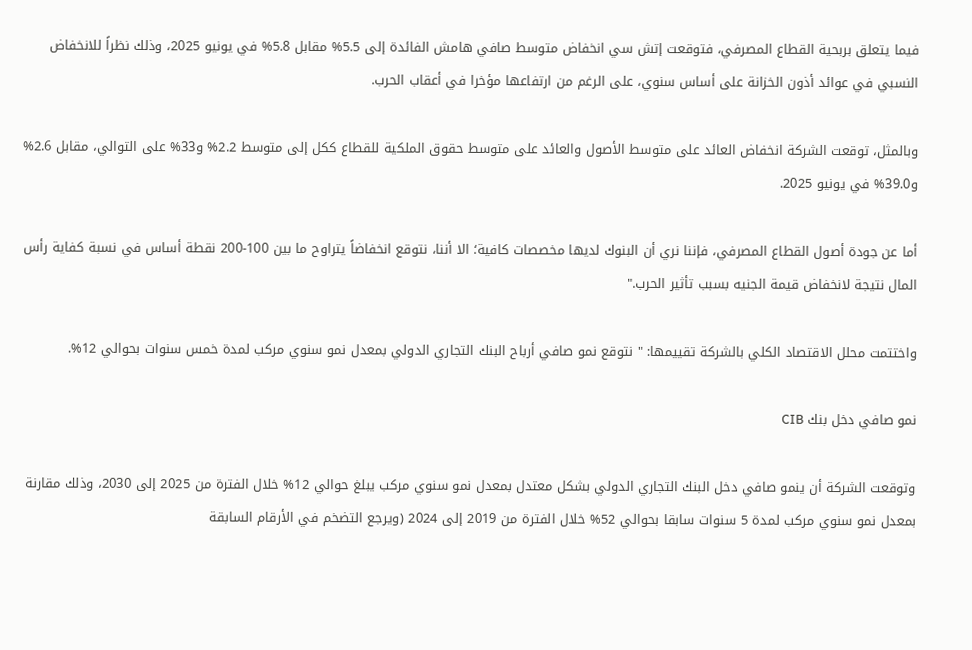فيما يتعلق بربحية القطاع المصرفي، فتوقعت إتش سي انخفاض متوسط صافي هامش الفائدة إلى 5.5% مقابل 5.8% في يونيو 2025، وذلك نظراً للانخفاض النسبي في عوائد أذون الخزانة على أساس سنوي، على الرغم من ارتفاعها مؤخرا في أعقاب الحرب.

وبالمثل، توقعت الشركة انخفاض العائد على متوسط الأصول والعائد على متوسط حقوق الملكية للقطاع ككل إلى متوسط 2.2% و33% على التوالي، مقابل 2.6% و39.0% في يونيو 2025.

أما عن جودة أصول القطاع المصرفي، فإننا نري أن البنوك لديها مخصصات كافية؛ الا أننا، نتوقع انخفاضاً يتراوح ما بين 100-200 نقطة أساس في نسبة كفاية رأس المال نتيجة لانخفاض قيمة الجنيه بسبب تأثير الحرب."

واختتمت محلل الاقتصاد الكلي بالشركة تقييمها: " نتوقع نمو صافي أرباح البنك التجاري الدولي بمعدل نمو سنوي مركب لمدة خمس سنوات بحوالي 12%.

نمو صافي دخل بنك CIB

وتوقعت الشركة أن ينمو صافي دخل البنك التجاري الدولي بشكل معتدل بمعدل نمو سنوي مركب يبلغ حوالي 12% خلال الفترة من 2025 إلى 2030، وذلك مقارنة بمعدل نمو سنوي مركب لمدة 5 سنوات سابقا بحوالي 52% خلال الفترة من 2019 إلى 2024 (ويرجع التضخم في الأرقام السابقة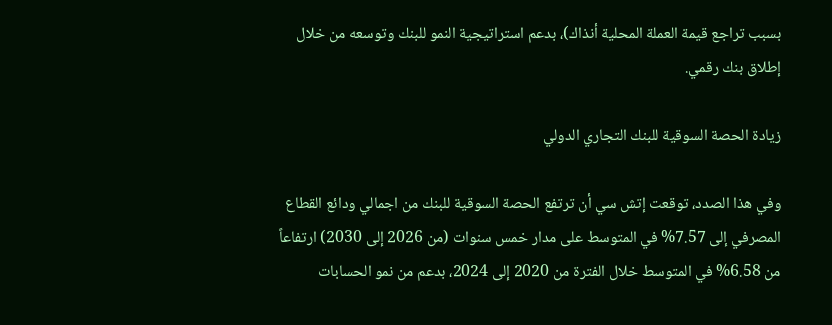بسبب تراجع قيمة العملة المحلية أنذاك)، بدعم استراتيجية النمو للبنك وتوسعه من خلال إطلاق بنك رقمي.

زيادة الحصة السوقية للبنك التجاري الدولي

وفي هذا الصدد، توقعت إتش سي أن ترتفع الحصة السوقية للبنك من اجمالي ودائع القطاع المصرفي إلى 7.57% في المتوسط على مدار خمس سنوات (من 2026 إلى 2030) ارتفاعاً من 6.58% في المتوسط خلال الفترة من 2020 إلى 2024، بدعم من نمو الحسابات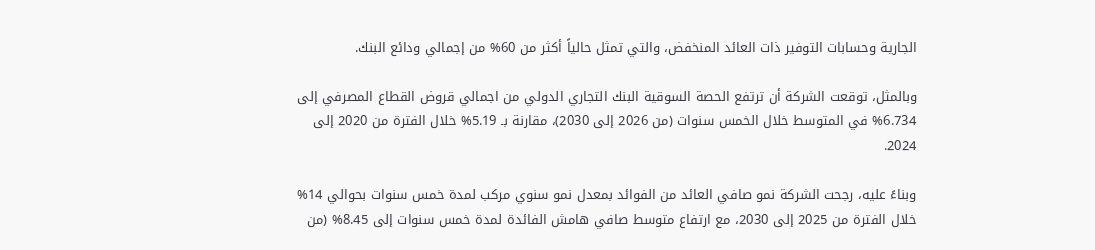الجارية وحسابات التوفير ذات العائد المنخفض، والتي تمثل حالياً أكثر من 60% من إجمالي ودائع البنك.

وبالمثل، توقعت الشركة أن ترتفع الحصة السوقية البنك التجاري الدولي من اجمالي قروض القطاع المصرفي إلى 6.734% في المتوسط خلال الخمس سنوات (من 2026 إلى 2030)، مقارنة بـ 5.19% خلال الفترة من 2020 إلى 2024.

وبناءً عليه، رجحت الشركة نمو صافي العائد من الفوائد بمعدل نمو سنوي مركب لمدة خمس سنوات بحوالي 14% خلال الفترة من 2025 إلى 2030، مع ارتفاع متوسط صافي هامش الفائدة لمدة خمس سنوات إلى 8.45% (من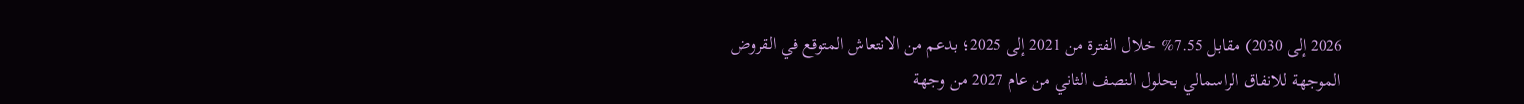2026 إلى 2030) مقابل 7.55% خلال الفترة من 2021 إلى 2025؛ بدعم من الانتعاش المتوقع في القروض الموجهة للانفاق الراسمالي بحلول النصف الثاني من عام 2027 من وجهة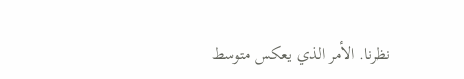نظرنا. الأمر الذي يعكس متوسط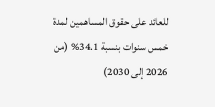للعائد على حقوق المساهمين لمدة خمس سنوات بنسبة 34.1% (من 2026 إلى 2030)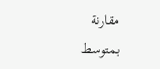مقارنة بمتوسط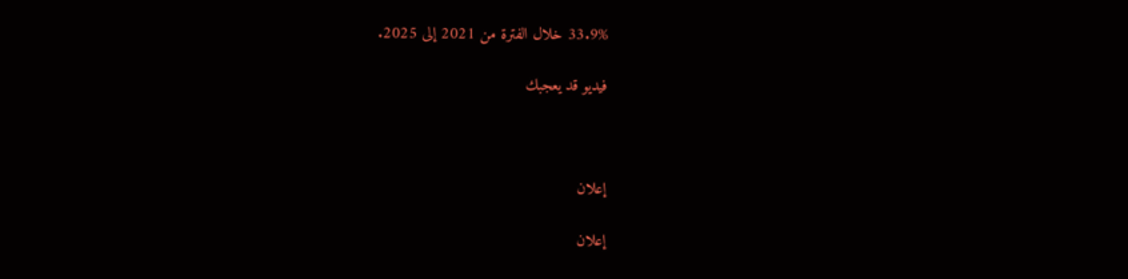33.9% خلال الفترة من 2021 إلى 2025.

فيديو قد يعجبك



إعلان

إعلان